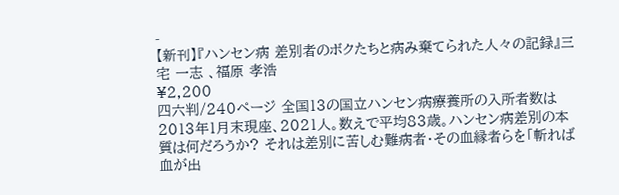-
【新刊】『ハンセン病 差別者のボクたちと病み棄てられた人々の記録』三宅 一志 、福原 孝浩
¥2,200
四六判/240ページ 全国13の国立ハンセン病療養所の入所者数は2013年1月末現座、2021人。数えで平均83歳。ハンセン病差別の本質は何だろうか? それは差別に苦しむ難病者・その血縁者らを「斬れば血が出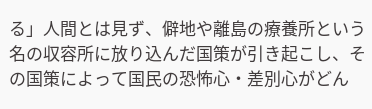る」人間とは見ず、僻地や離島の療養所という名の収容所に放り込んだ国策が引き起こし、その国策によって国民の恐怖心・差別心がどん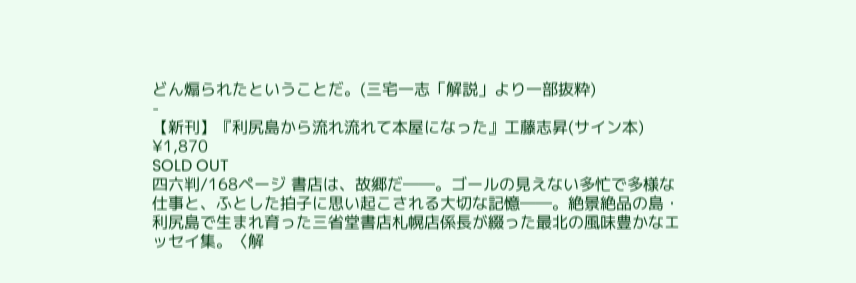どん煽られたということだ。(三宅一志「解説」より一部抜粋)
-
【新刊】『利尻島から流れ流れて本屋になった』工藤志昇(サイン本)
¥1,870
SOLD OUT
四六判/168ページ 書店は、故郷だ――。ゴールの見えない多忙で多様な仕事と、ふとした拍子に思い起こされる大切な記憶――。絶景絶品の島・利尻島で生まれ育った三省堂書店札幌店係長が綴った最北の風味豊かなエッセイ集。〈解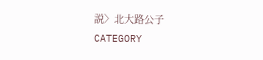説〉北大路公子
CATEGORY